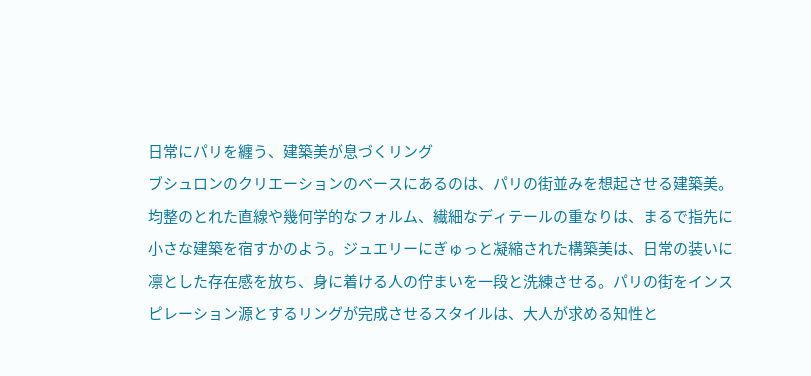日常にパリを纏う、建築美が息づくリング
ブシュロンのクリエーションのベースにあるのは、パリの街並みを想起させる建築美。均整のとれた直線や幾何学的なフォルム、繊細なディテールの重なりは、まるで指先に小さな建築を宿すかのよう。ジュエリーにぎゅっと凝縮された構築美は、日常の装いに凛とした存在感を放ち、身に着ける人の佇まいを一段と洗練させる。パリの街をインスピレーション源とするリングが完成させるスタイルは、大人が求める知性と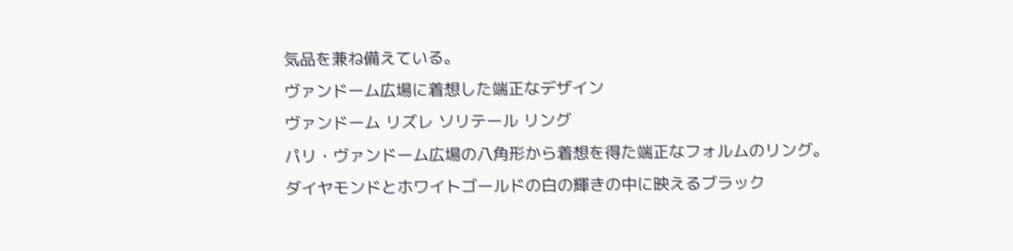気品を兼ね備えている。
ヴァンドーム広場に着想した端正なデザイン
ヴァンドーム リズレ ソリテール リング
パリ・ヴァンドーム広場の八角形から着想を得た端正なフォルムのリング。ダイヤモンドとホワイトゴールドの白の輝きの中に映えるブラック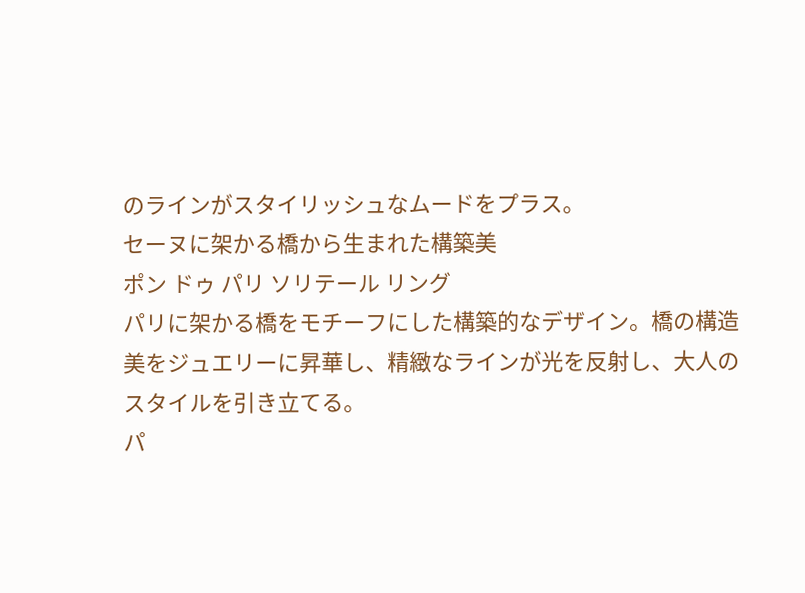のラインがスタイリッシュなムードをプラス。
セーヌに架かる橋から生まれた構築美
ポン ドゥ パリ ソリテール リング
パリに架かる橋をモチーフにした構築的なデザイン。橋の構造美をジュエリーに昇華し、精緻なラインが光を反射し、大人のスタイルを引き立てる。
パ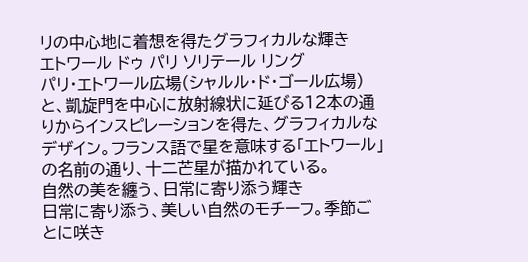リの中心地に着想を得たグラフィカルな輝き
エトワール ドゥ パリ ソリテール リング
パリ・エトワール広場(シャルル・ド・ゴール広場)と、凱旋門を中心に放射線状に延びる12本の通りからインスピレーションを得た、グラフィカルなデザイン。フランス語で星を意味する「エトワール」の名前の通り、十二芒星が描かれている。
自然の美を纏う、日常に寄り添う輝き
日常に寄り添う、美しい自然のモチーフ。季節ごとに咲き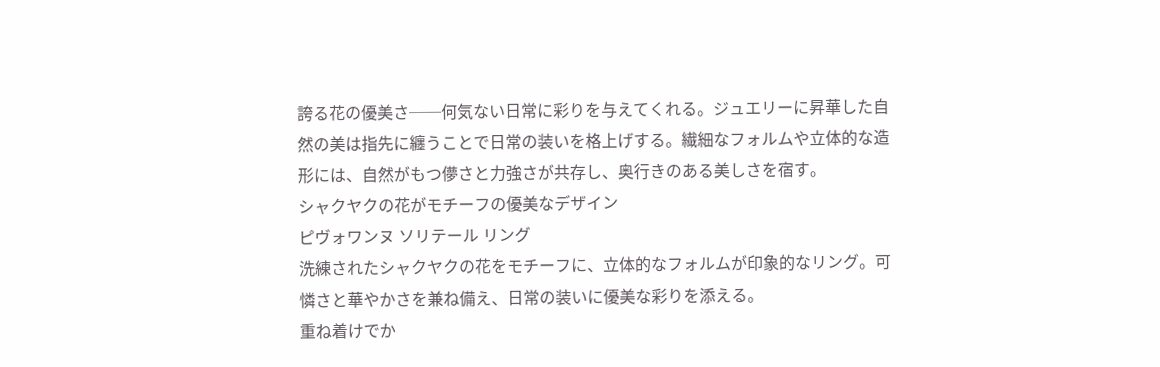誇る花の優美さ──何気ない日常に彩りを与えてくれる。ジュエリーに昇華した自然の美は指先に纏うことで日常の装いを格上げする。繊細なフォルムや立体的な造形には、自然がもつ儚さと力強さが共存し、奥行きのある美しさを宿す。
シャクヤクの花がモチーフの優美なデザイン
ピヴォワンヌ ソリテール リング
洗練されたシャクヤクの花をモチーフに、立体的なフォルムが印象的なリング。可憐さと華やかさを兼ね備え、日常の装いに優美な彩りを添える。
重ね着けでか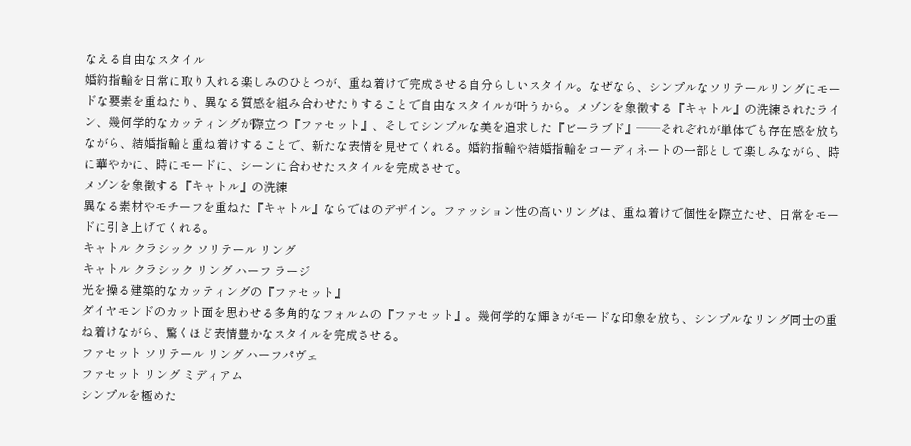なえる自由なスタイル
婚約指輪を日常に取り入れる楽しみのひとつが、重ね着けで完成させる自分らしいスタイル。なぜなら、シンプルなソリテールリングにモードな要素を重ねたり、異なる質感を組み合わせたりすることで自由なスタイルが叶うから。メゾンを象徴する『キャトル』の洗練されたライン、幾何学的なカッティングが際立つ『ファセット』、そしてシンプルな美を追求した『ビーラブド』──それぞれが単体でも存在感を放ちながら、結婚指輪と重ね着けすることで、新たな表情を見せてくれる。婚約指輪や結婚指輪をコーディネートの一部として楽しみながら、時に華やかに、時にモードに、シーンに合わせたスタイルを完成させて。
メゾンを象徴する『キャトル』の洗練
異なる素材やモチーフを重ねた『キャトル』ならではのデザイン。ファッション性の高いリングは、重ね着けで個性を際立たせ、日常をモードに引き上げてくれる。
キャトル クラシック ソリテール リング
キャトル クラシック リング ハーフ ラージ
光を操る建築的なカッティングの『ファセット』
ダイヤモンドのカット面を思わせる多角的なフォルムの『ファセット』。幾何学的な輝きがモードな印象を放ち、シンプルなリング同士の重ね着けながら、驚くほど表情豊かなスタイルを完成させる。
ファセット ソリテール リング ハーフパヴェ
ファセット リング ミディアム
シンプルを極めた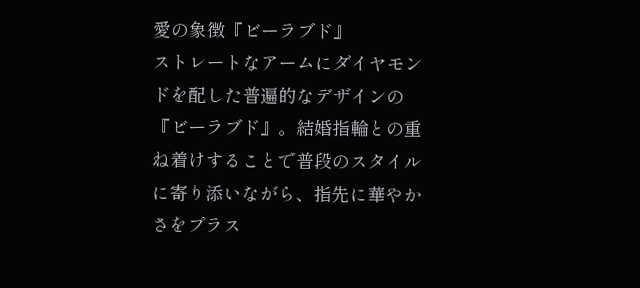愛の象徴『ビーラブド』
ストレートなアームにダイヤモンドを配した普遍的なデザインの『ビーラブド』。結婚指輪との重ね着けすることで普段のスタイルに寄り添いながら、指先に華やかさをプラス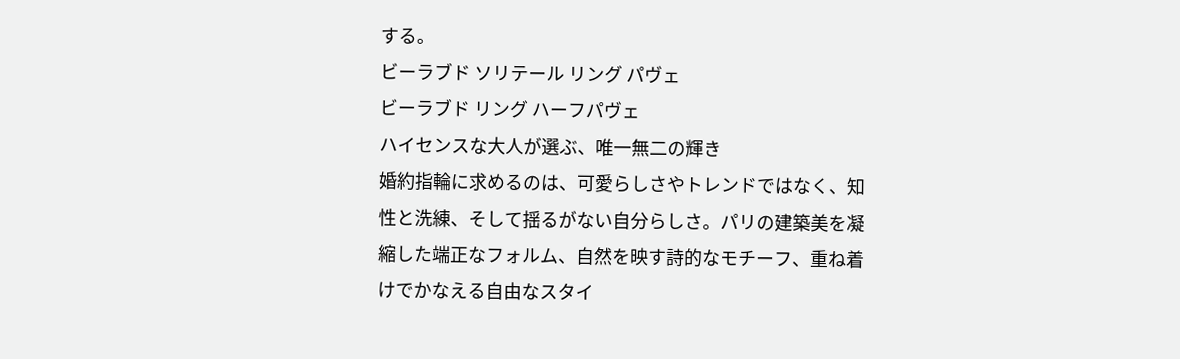する。
ビーラブド ソリテール リング パヴェ
ビーラブド リング ハーフパヴェ
ハイセンスな大人が選ぶ、唯一無二の輝き
婚約指輪に求めるのは、可愛らしさやトレンドではなく、知性と洗練、そして揺るがない自分らしさ。パリの建築美を凝縮した端正なフォルム、自然を映す詩的なモチーフ、重ね着けでかなえる自由なスタイ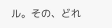ル。その、どれ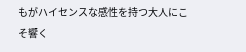もがハイセンスな感性を持つ大人にこそ響く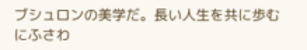ブシュロンの美学だ。長い人生を共に歩むにふさわ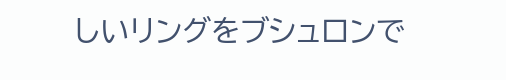しいリングをブシュロンで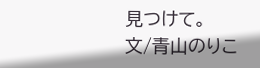見つけて。
文/青山のりこ